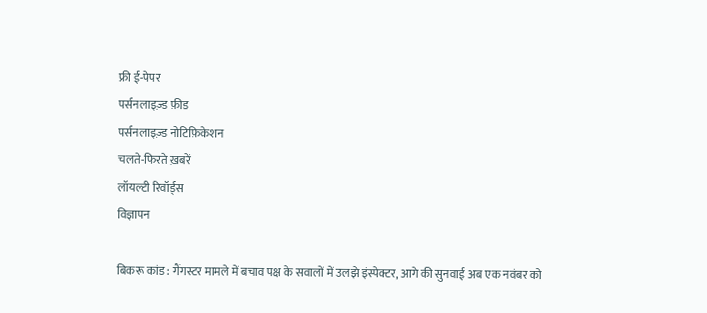फ्री ई-पेपर
पर्सनलाइज़्ड फ़ीड
पर्सनलाइज़्ड नोटिफ़िकेशन
चलते-फिरते ख़बरें
लॉयल्टी रिवॉर्ड्स
विज्ञापन

बिकरू कांड : गैंगस्टर मामले में बचाव पक्ष के सवालों में उलझे इंस्पेक्टर, आगे की सुनवाई अब एक नवंबर को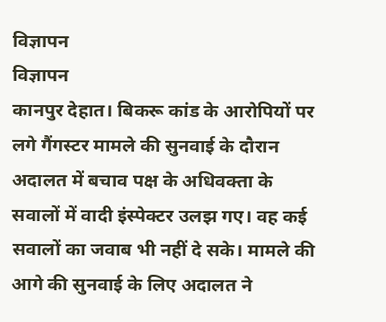विज्ञापन
विज्ञापन
कानपुर देहात। बिकरू कांड के आरोपियों पर लगे गैंगस्टर मामले की सुनवाई के दौरान अदालत में बचाव पक्ष के अधिवक्ता के सवालों में वादी इंस्पेक्टर उलझ गए। वह कई सवालों का जवाब भी नहीं दे सके। मामले की आगे की सुनवाई के लिए अदालत ने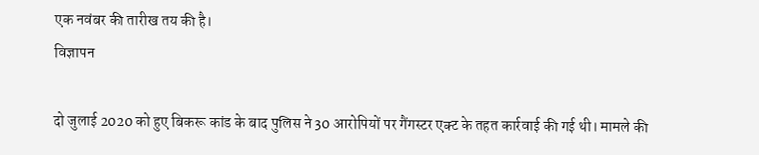एक नवंबर की तारीख तय की है।
विज्ञापन

दो जुलाई 2020 को हुए बिकरू कांड के बाद पुलिस ने 30 आरोपियों पर गैंगस्टर एक्ट के तहत कार्रवाई की गई थी। मामले की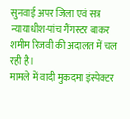सुनवाई अपर जिला एवं सत्र न्यायाधीश-पांच गैंगस्टर बाकर शमीम रिजवी की अदालत में चल रही है।
मामले में वादी मुकदमा इंस्पेक्टर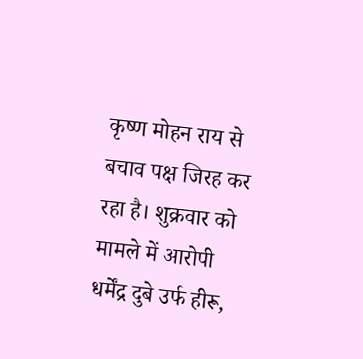कृष्ण मोहन राय से बचाव पक्ष जिरह कर रहा है। शुक्रवार को मामले में आरोपी धर्मेंद्र दुबे उर्फ हीरू,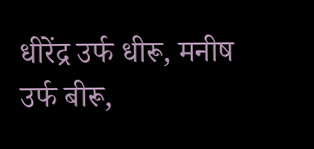धीरेंद्र उर्फ धीरू, मनीष उर्फ बीरू,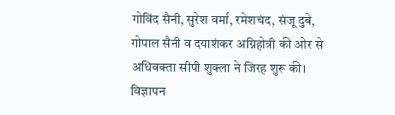गोविंद सैनी, सुरेश वर्मा, रमेशचंद, संजू दुबे, गोपाल सैनी व दयाशंकर अग्निहोत्री की ओर से अधिवक्ता सीपी शुक्ला ने जिरह शुरू की।
विज्ञापन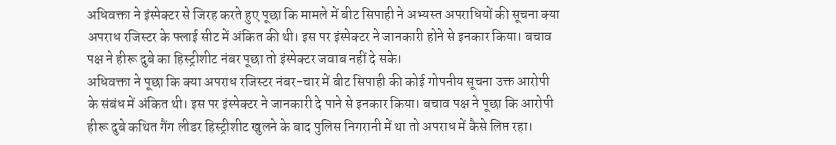अधिवक्ता ने इंस्पेक्टर से जिरह करते हुए पूछा कि मामले में बीट सिपाही ने अभ्यस्त अपराधियों की सूचना क्या अपराध रजिस्टर के फ्लाई सीट में अंकित की थी। इस पर इंस्पेक्टर ने जानकारी होने से इनकार किया। बचाव पक्ष ने हीरू दुबे का हिस्ट्रीशीट नंबर पूछा तो इंस्पेक्टर जवाब नहीं दे सके।
अधिवक्ता ने पूछा कि क्या अपराध रजिस्टर नंबर-चार में बीट सिपाही की कोई गोपनीय सूचना उक्त आरोपी के संबंध में अंकित थी। इस पर इंस्पेक्टर ने जानकारी दे पाने से इनकार किया। बचाव पक्ष ने पूछा कि आरोपी हीरू दुबे कथित गैंग लीडर हिस्ट्रीशीट खुलने के बाद पुलिस निगरानी में था तो अपराध में कैसे लिप्त रहा।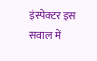इंस्पेक्टर इस सवाल में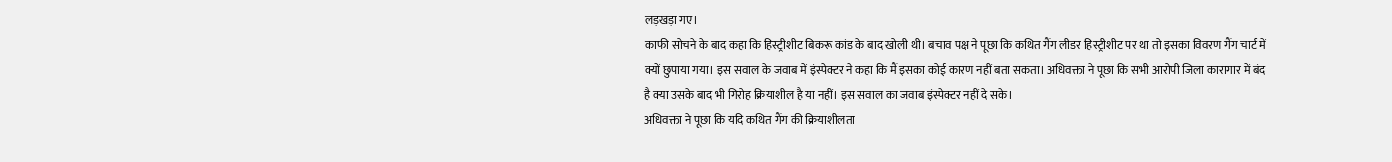लड़खड़ा गए।
काफी सोचने के बाद कहा कि हिस्ट्रीशीट बिकरू कांड के बाद खोली थी। बचाव पक्ष ने पूछा कि कथित गैंग लीडर हिस्ट्रीशीट पर था तो इसका विवरण गैंग चार्ट में क्यों छुपाया गया। इस सवाल के जवाब में इंस्पेक्टर ने कहा कि मैं इसका कोई कारण नहीं बता सकता। अधिवक्ता ने पूछा कि सभी आरोपी जिला कारागार में बंद है क्या उसके बाद भी गिरोह क्रियाशील है या नहीं। इस सवाल का जवाब इंस्पेक्टर नहीं दे सके।
अधिवक्ता ने पूछा कि यदि कथित गैंग की क्रियाशीलता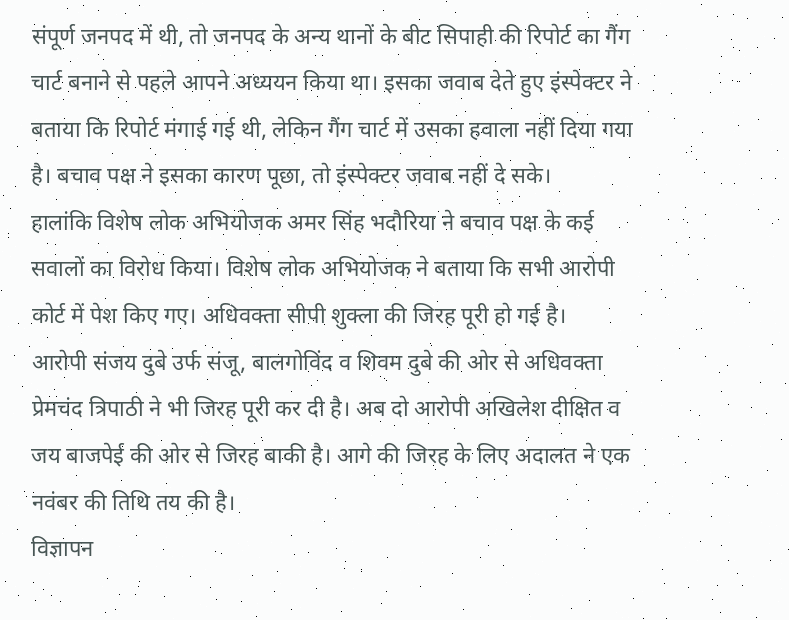संपूर्ण जनपद में थी, तो जनपद के अन्य थानों के बीट सिपाही की रिपोर्ट का गैंग चार्ट बनाने से पहले आपने अध्ययन किया था। इसका जवाब देते हुए इंस्पेक्टर ने बताया कि रिपोर्ट मंगाई गई थी, लेकिन गैंग चार्ट में उसका हवाला नहीं दिया गया है। बचाव पक्ष ने इसका कारण पूछा, तो इंस्पेक्टर जवाब नहीं दे सके।
हालांकि विशेष लोक अभियोजक अमर सिंह भदौरिया ने बचाव पक्ष के कई सवालों का विरोध किया। विशेष लोक अभियोजक ने बताया कि सभी आरोपी कोर्ट में पेश किए गए। अधिवक्ता सीपी शुक्ला की जिरह पूरी हो गई है।
आरोपी संजय दुबे उर्फ संजू, बालगोविंद व शिवम दुबे की ओर से अधिवक्ता प्रेमचंद त्रिपाठी ने भी जिरह पूरी कर दी है। अब दो आरोपी अखिलेश दीक्षित व जय बाजपेई की ओर से जिरह बाकी है। आगे की जिरह के लिए अदालत ने एक नवंबर की तिथि तय की है।
विज्ञापन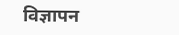विज्ञापन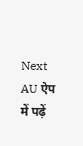Next
AU ऐप में पढ़ें